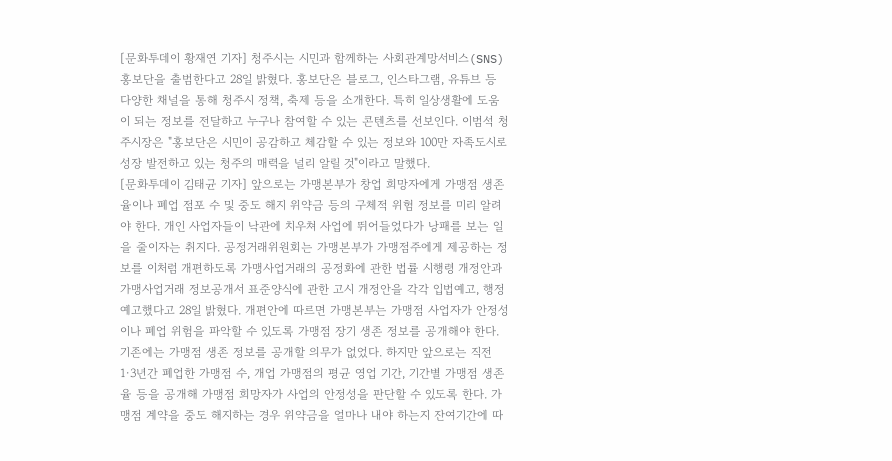[문화투데이 황재연 기자] 청주시는 시민과 함께하는 사회관계망서비스(SNS) 홍보단을 출범한다고 28일 밝혔다. 홍보단은 블로그, 인스타그램, 유튜브 등 다양한 채널을 통해 청주시 정책, 축제 등을 소개한다. 특히 일상생활에 도움이 되는 정보를 전달하고 누구나 참여할 수 있는 콘텐츠를 선보인다. 이범석 청주시장은 "홍보단은 시민이 공감하고 체감할 수 있는 정보와 100만 자족도시로 성장 발전하고 있는 청주의 매력을 널리 알릴 것"이라고 말했다.
[문화투데이 김태균 기자] 앞으로는 가맹본부가 창업 희망자에게 가맹점 생존율이나 폐업 점포 수 및 중도 해지 위약금 등의 구체적 위험 정보를 미리 알려야 한다. 개인 사업자들이 낙관에 치우쳐 사업에 뛰어들었다가 낭패를 보는 일을 줄이자는 취지다. 공정거래위원회는 가맹본부가 가맹점주에게 제공하는 정보를 이처럼 개편하도록 가맹사업거래의 공정화에 관한 법률 시행령 개정안과 가맹사업거래 정보공개서 표준양식에 관한 고시 개정안을 각각 입법예고, 행정예고했다고 28일 밝혔다. 개편안에 따르면 가맹본부는 가맹점 사업자가 안정성이나 폐업 위험을 파악할 수 있도록 가맹점 장기 생존 정보를 공개해야 한다. 기존에는 가맹점 생존 정보를 공개할 의무가 없었다. 하지만 앞으로는 직전 1·3년간 폐업한 가맹점 수, 개업 가맹점의 평균 영업 기간, 기간별 가맹점 생존율 등을 공개해 가맹점 희망자가 사업의 안정성을 판단할 수 있도록 한다. 가맹점 계약을 중도 해지하는 경우 위약금을 얼마나 내야 하는지 잔여기간에 따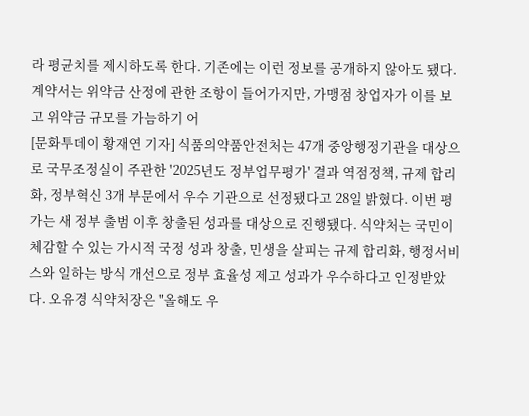라 평균치를 제시하도록 한다. 기존에는 이런 정보를 공개하지 않아도 됐다. 계약서는 위약금 산정에 관한 조항이 들어가지만, 가맹점 창업자가 이를 보고 위약금 규모를 가늠하기 어
[문화투데이 황재연 기자] 식품의약품안전처는 47개 중앙행정기관을 대상으로 국무조정실이 주관한 '2025년도 정부업무평가' 결과 역점정책, 규제 합리화, 정부혁신 3개 부문에서 우수 기관으로 선정됐다고 28일 밝혔다. 이번 평가는 새 정부 출범 이후 창출된 성과를 대상으로 진행됐다. 식약처는 국민이 체감할 수 있는 가시적 국정 성과 창출, 민생을 살피는 규제 합리화, 행정서비스와 일하는 방식 개선으로 정부 효율성 제고 성과가 우수하다고 인정받았다. 오유경 식약처장은 "올해도 우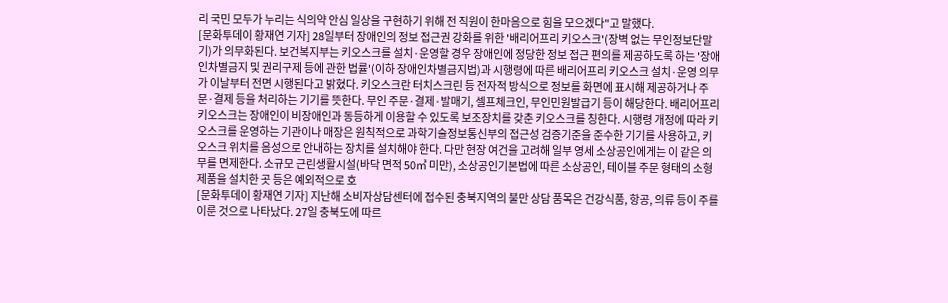리 국민 모두가 누리는 식의약 안심 일상을 구현하기 위해 전 직원이 한마음으로 힘을 모으겠다"고 말했다.
[문화투데이 황재연 기자] 28일부터 장애인의 정보 접근권 강화를 위한 '배리어프리 키오스크'(장벽 없는 무인정보단말기)가 의무화된다. 보건복지부는 키오스크를 설치·운영할 경우 장애인에 정당한 정보 접근 편의를 제공하도록 하는 '장애인차별금지 및 권리구제 등에 관한 법률'(이하 장애인차별금지법)과 시행령에 따른 배리어프리 키오스크 설치·운영 의무가 이날부터 전면 시행된다고 밝혔다. 키오스크란 터치스크린 등 전자적 방식으로 정보를 화면에 표시해 제공하거나 주문·결제 등을 처리하는 기기를 뜻한다. 무인 주문·결제·발매기, 셀프체크인, 무인민원발급기 등이 해당한다. 배리어프리 키오스크는 장애인이 비장애인과 동등하게 이용할 수 있도록 보조장치를 갖춘 키오스크를 칭한다. 시행령 개정에 따라 키오스크를 운영하는 기관이나 매장은 원칙적으로 과학기술정보통신부의 접근성 검증기준을 준수한 기기를 사용하고, 키오스크 위치를 음성으로 안내하는 장치를 설치해야 한다. 다만 현장 여건을 고려해 일부 영세 소상공인에게는 이 같은 의무를 면제한다. 소규모 근린생활시설(바닥 면적 50㎡ 미만), 소상공인기본법에 따른 소상공인, 테이블 주문 형태의 소형 제품을 설치한 곳 등은 예외적으로 호
[문화투데이 황재연 기자] 지난해 소비자상담센터에 접수된 충북지역의 불만 상담 품목은 건강식품, 항공, 의류 등이 주를 이룬 것으로 나타났다. 27일 충북도에 따르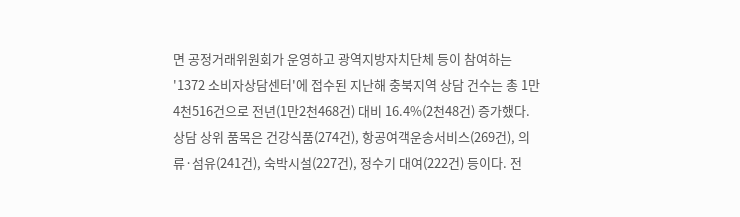면 공정거래위원회가 운영하고 광역지방자치단체 등이 참여하는 '1372 소비자상담센터'에 접수된 지난해 충북지역 상담 건수는 총 1만4천516건으로 전년(1만2천468건) 대비 16.4%(2천48건) 증가했다. 상담 상위 품목은 건강식품(274건), 항공여객운송서비스(269건), 의류·섬유(241건), 숙박시설(227건), 정수기 대여(222건) 등이다. 전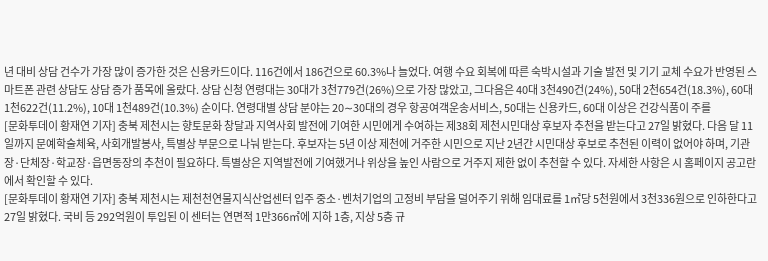년 대비 상담 건수가 가장 많이 증가한 것은 신용카드이다. 116건에서 186건으로 60.3%나 늘었다. 여행 수요 회복에 따른 숙박시설과 기술 발전 및 기기 교체 수요가 반영된 스마트폰 관련 상담도 상담 증가 품목에 올랐다. 상담 신청 연령대는 30대가 3천779건(26%)으로 가장 많았고, 그다음은 40대 3천490건(24%), 50대 2천654건(18.3%), 60대 1천622건(11.2%), 10대 1천489건(10.3%) 순이다. 연령대별 상담 분야는 20∼30대의 경우 항공여객운송서비스, 50대는 신용카드, 60대 이상은 건강식품이 주를
[문화투데이 황재연 기자] 충북 제천시는 향토문화 창달과 지역사회 발전에 기여한 시민에게 수여하는 제38회 제천시민대상 후보자 추천을 받는다고 27일 밝혔다. 다음 달 11일까지 문예학술체육, 사회개발봉사, 특별상 부문으로 나눠 받는다. 후보자는 5년 이상 제천에 거주한 시민으로 지난 2년간 시민대상 후보로 추천된 이력이 없어야 하며, 기관장·단체장·학교장·읍면동장의 추천이 필요하다. 특별상은 지역발전에 기여했거나 위상을 높인 사람으로 거주지 제한 없이 추천할 수 있다. 자세한 사항은 시 홈페이지 공고란에서 확인할 수 있다.
[문화투데이 황재연 기자] 충북 제천시는 제천천연물지식산업센터 입주 중소·벤처기업의 고정비 부담을 덜어주기 위해 임대료를 1㎡당 5천원에서 3천336원으로 인하한다고 27일 밝혔다. 국비 등 292억원이 투입된 이 센터는 연면적 1만366㎡에 지하 1층, 지상 5층 규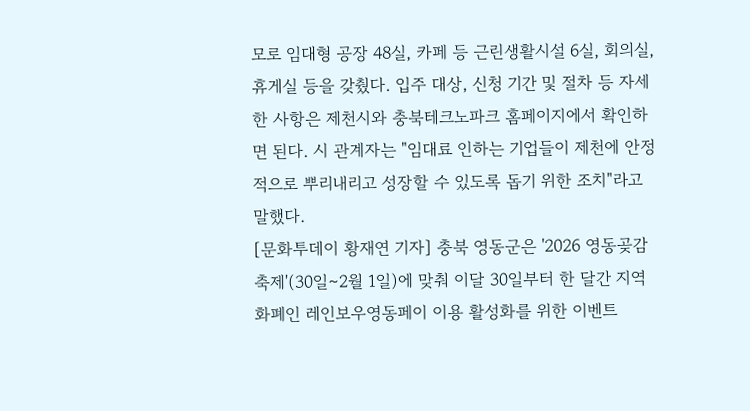모로 임대형 공장 48실, 카페 등 근린생활시설 6실, 회의실, 휴게실 등을 갖췄다. 입주 대상, 신청 기간 및 절차 등 자세한 사항은 제천시와 충북테크노파크 홈페이지에서 확인하면 된다. 시 관계자는 "임대료 인하는 기업들이 제천에 안정적으로 뿌리내리고 성장할 수 있도록 돕기 위한 조치"라고 말했다.
[문화투데이 황재연 기자] 충북 영동군은 '2026 영동곶감축제'(30일∼2월 1일)에 맞춰 이달 30일부터 한 달간 지역화폐인 레인보우영동페이 이용 활성화를 위한 이벤트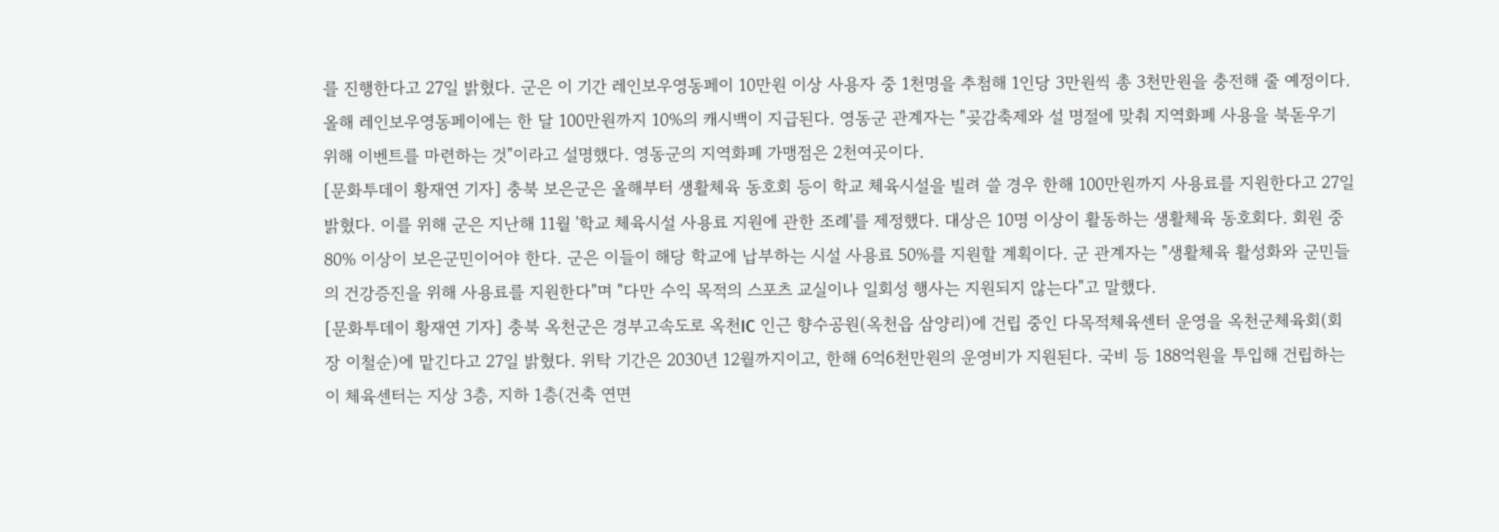를 진행한다고 27일 밝혔다. 군은 이 기간 레인보우영동페이 10만원 이상 사용자 중 1천명을 추첨해 1인당 3만원씩 총 3천만원을 충전해 줄 예정이다. 올해 레인보우영동페이에는 한 달 100만원까지 10%의 캐시백이 지급된다. 영동군 관계자는 "곶감축제와 설 명절에 맞춰 지역화폐 사용을 북돋우기 위해 이벤트를 마련하는 것"이라고 설명했다. 영동군의 지역화폐 가맹점은 2천여곳이다.
[문화투데이 황재연 기자] 충북 보은군은 올해부터 생활체육 동호회 등이 학교 체육시설을 빌려 쓸 경우 한해 100만원까지 사용료를 지원한다고 27일 밝혔다. 이를 위해 군은 지난해 11월 '학교 체육시설 사용료 지원에 관한 조례'를 제정했다. 대상은 10명 이상이 활동하는 생활체육 동호회다. 회원 중 80% 이상이 보은군민이어야 한다. 군은 이들이 해당 학교에 납부하는 시설 사용료 50%를 지원할 계획이다. 군 관계자는 "생활체육 활성화와 군민들의 건강증진을 위해 사용료를 지원한다"며 "다만 수익 목적의 스포츠 교실이나 일회성 행사는 지원되지 않는다"고 말했다.
[문화투데이 황재연 기자] 충북 옥천군은 경부고속도로 옥천IC 인근 향수공원(옥천읍 삼양리)에 건립 중인 다목적체육센터 운영을 옥천군체육회(회장 이철순)에 맡긴다고 27일 밝혔다. 위탁 기간은 2030년 12월까지이고, 한해 6억6천만원의 운영비가 지원된다. 국비 등 188억원을 투입해 건립하는 이 체육센터는 지상 3층, 지하 1층(건축 연면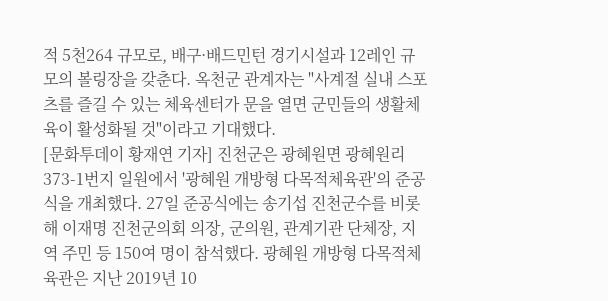적 5천264 규모로, 배구·배드민턴 경기시설과 12레인 규모의 볼링장을 갖춘다. 옥천군 관계자는 "사계절 실내 스포츠를 즐길 수 있는 체육센터가 문을 열면 군민들의 생활체육이 활성화될 것"이라고 기대했다.
[문화투데이 황재연 기자] 진천군은 광혜원면 광혜원리 373-1번지 일원에서 '광혜원 개방형 다목적체육관'의 준공식을 개최했다. 27일 준공식에는 송기섭 진천군수를 비롯해 이재명 진천군의회 의장, 군의원, 관계기관 단체장, 지역 주민 등 150여 명이 참석했다. 광혜원 개방형 다목적체육관은 지난 2019년 10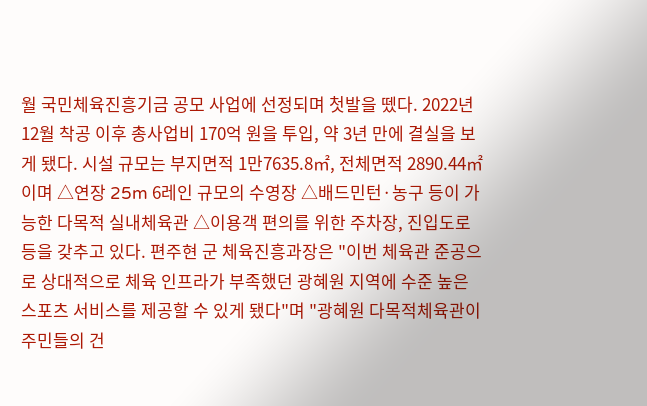월 국민체육진흥기금 공모 사업에 선정되며 첫발을 뗐다. 2022년 12월 착공 이후 총사업비 170억 원을 투입, 약 3년 만에 결실을 보게 됐다. 시설 규모는 부지면적 1만7635.8㎡, 전체면적 2890.44㎡이며 △연장 25m 6레인 규모의 수영장 △배드민턴·농구 등이 가능한 다목적 실내체육관 △이용객 편의를 위한 주차장, 진입도로 등을 갖추고 있다. 편주현 군 체육진흥과장은 "이번 체육관 준공으로 상대적으로 체육 인프라가 부족했던 광혜원 지역에 수준 높은 스포츠 서비스를 제공할 수 있게 됐다"며 "광혜원 다목적체육관이 주민들의 건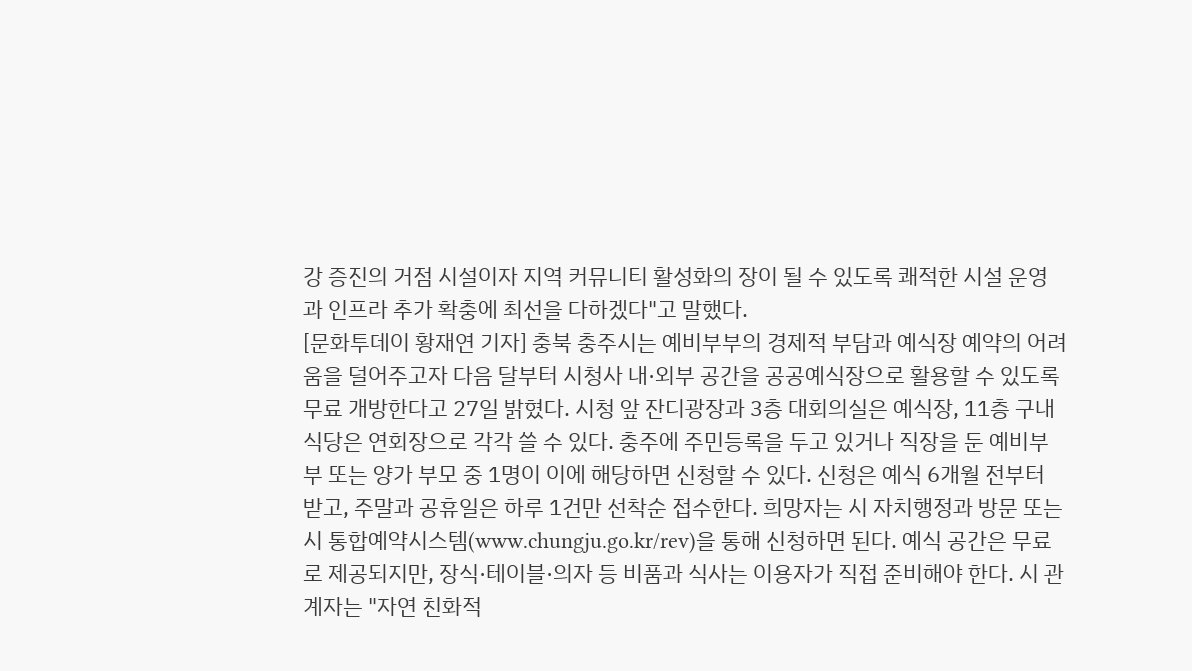강 증진의 거점 시설이자 지역 커뮤니티 활성화의 장이 될 수 있도록 쾌적한 시설 운영과 인프라 추가 확충에 최선을 다하겠다"고 말했다.
[문화투데이 황재연 기자] 충북 충주시는 예비부부의 경제적 부담과 예식장 예약의 어려움을 덜어주고자 다음 달부터 시청사 내·외부 공간을 공공예식장으로 활용할 수 있도록 무료 개방한다고 27일 밝혔다. 시청 앞 잔디광장과 3층 대회의실은 예식장, 11층 구내식당은 연회장으로 각각 쓸 수 있다. 충주에 주민등록을 두고 있거나 직장을 둔 예비부부 또는 양가 부모 중 1명이 이에 해당하면 신청할 수 있다. 신청은 예식 6개월 전부터 받고, 주말과 공휴일은 하루 1건만 선착순 접수한다. 희망자는 시 자치행정과 방문 또는 시 통합예약시스템(www.chungju.go.kr/rev)을 통해 신청하면 된다. 예식 공간은 무료로 제공되지만, 장식·테이블·의자 등 비품과 식사는 이용자가 직접 준비해야 한다. 시 관계자는 "자연 친화적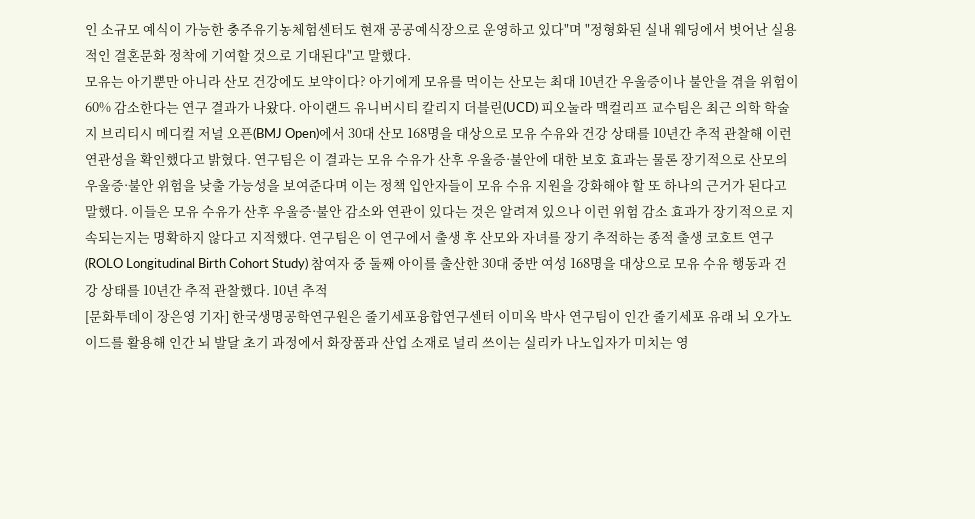인 소규모 예식이 가능한 충주유기농체험센터도 현재 공공예식장으로 운영하고 있다"며 "정형화된 실내 웨딩에서 벗어난 실용적인 결혼문화 정착에 기여할 것으로 기대된다"고 말했다.
모유는 아기뿐만 아니라 산모 건강에도 보약이다? 아기에게 모유를 먹이는 산모는 최대 10년간 우울증이나 불안을 겪을 위험이 60% 감소한다는 연구 결과가 나왔다. 아이랜드 유니버시티 칼리지 더블린(UCD) 피오눌라 맥컬리프 교수팀은 최근 의학 학술지 브리티시 메디컬 저널 오픈(BMJ Open)에서 30대 산모 168명을 대상으로 모유 수유와 건강 상태를 10년간 추적 관찰해 이런 연관성을 확인했다고 밝혔다. 연구팀은 이 결과는 모유 수유가 산후 우울증·불안에 대한 보호 효과는 물론 장기적으로 산모의 우울증·불안 위험을 낮출 가능성을 보여준다며 이는 정책 입안자들이 모유 수유 지원을 강화해야 할 또 하나의 근거가 된다고 말했다. 이들은 모유 수유가 산후 우울증·불안 감소와 연관이 있다는 것은 알려져 있으나 이런 위험 감소 효과가 장기적으로 지속되는지는 명확하지 않다고 지적했다. 연구팀은 이 연구에서 출생 후 산모와 자녀를 장기 추적하는 종적 출생 코호트 연구(ROLO Longitudinal Birth Cohort Study) 참여자 중 둘째 아이를 출산한 30대 중반 여성 168명을 대상으로 모유 수유 행동과 건강 상태를 10년간 추적 관찰했다. 10년 추적
[문화투데이 장은영 기자] 한국생명공학연구원은 줄기세포융합연구센터 이미옥 박사 연구팀이 인간 줄기세포 유래 뇌 오가노이드를 활용해 인간 뇌 발달 초기 과정에서 화장품과 산업 소재로 널리 쓰이는 실리카 나노입자가 미치는 영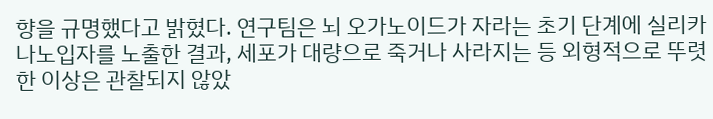향을 규명했다고 밝혔다. 연구팀은 뇌 오가노이드가 자라는 초기 단계에 실리카 나노입자를 노출한 결과, 세포가 대량으로 죽거나 사라지는 등 외형적으로 뚜렷한 이상은 관찰되지 않았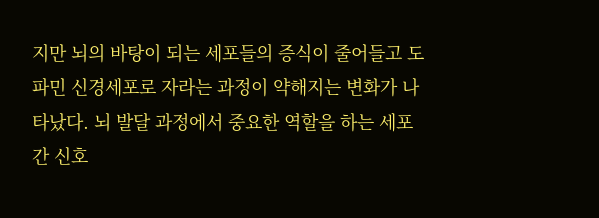지만 뇌의 바탕이 되는 세포들의 증식이 줄어들고 도파민 신경세포로 자라는 과정이 약해지는 변화가 나타났다. 뇌 발달 과정에서 중요한 역할을 하는 세포 간 신호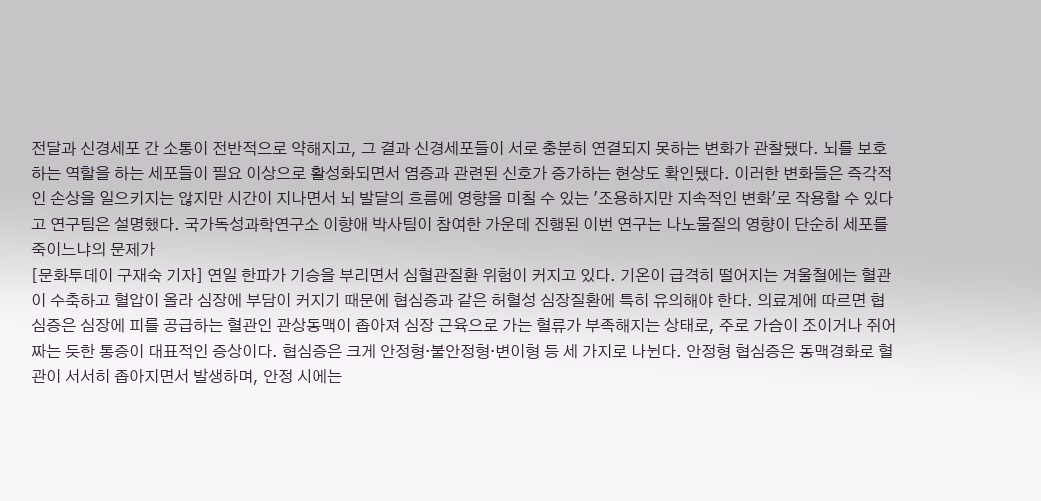전달과 신경세포 간 소통이 전반적으로 약해지고, 그 결과 신경세포들이 서로 충분히 연결되지 못하는 변화가 관찰됐다. 뇌를 보호하는 역할을 하는 세포들이 필요 이상으로 활성화되면서 염증과 관련된 신호가 증가하는 현상도 확인됐다. 이러한 변화들은 즉각적인 손상을 일으키지는 않지만 시간이 지나면서 뇌 발달의 흐름에 영향을 미칠 수 있는 '조용하지만 지속적인 변화'로 작용할 수 있다고 연구팀은 설명했다. 국가독성과학연구소 이향애 박사팀이 참여한 가운데 진행된 이번 연구는 나노물질의 영향이 단순히 세포를 죽이느냐의 문제가
[문화투데이 구재숙 기자] 연일 한파가 기승을 부리면서 심혈관질환 위험이 커지고 있다. 기온이 급격히 떨어지는 겨울철에는 혈관이 수축하고 혈압이 올라 심장에 부담이 커지기 때문에 협심증과 같은 허혈성 심장질환에 특히 유의해야 한다. 의료계에 따르면 협심증은 심장에 피를 공급하는 혈관인 관상동맥이 좁아져 심장 근육으로 가는 혈류가 부족해지는 상태로, 주로 가슴이 조이거나 쥐어짜는 듯한 통증이 대표적인 증상이다. 협심증은 크게 안정형·불안정형·변이형 등 세 가지로 나뉜다. 안정형 협심증은 동맥경화로 혈관이 서서히 좁아지면서 발생하며, 안정 시에는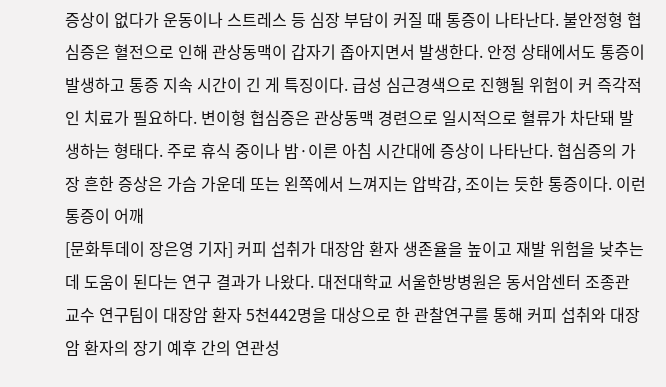증상이 없다가 운동이나 스트레스 등 심장 부담이 커질 때 통증이 나타난다. 불안정형 협심증은 혈전으로 인해 관상동맥이 갑자기 좁아지면서 발생한다. 안정 상태에서도 통증이 발생하고 통증 지속 시간이 긴 게 특징이다. 급성 심근경색으로 진행될 위험이 커 즉각적인 치료가 필요하다. 변이형 협심증은 관상동맥 경련으로 일시적으로 혈류가 차단돼 발생하는 형태다. 주로 휴식 중이나 밤·이른 아침 시간대에 증상이 나타난다. 협심증의 가장 흔한 증상은 가슴 가운데 또는 왼쪽에서 느껴지는 압박감, 조이는 듯한 통증이다. 이런 통증이 어깨
[문화투데이 장은영 기자] 커피 섭취가 대장암 환자 생존율을 높이고 재발 위험을 낮추는 데 도움이 된다는 연구 결과가 나왔다. 대전대학교 서울한방병원은 동서암센터 조종관 교수 연구팀이 대장암 환자 5천442명을 대상으로 한 관찰연구를 통해 커피 섭취와 대장암 환자의 장기 예후 간의 연관성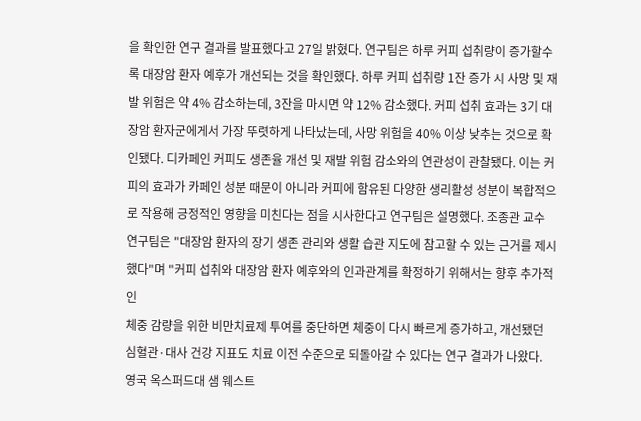을 확인한 연구 결과를 발표했다고 27일 밝혔다. 연구팀은 하루 커피 섭취량이 증가할수록 대장암 환자 예후가 개선되는 것을 확인했다. 하루 커피 섭취량 1잔 증가 시 사망 및 재발 위험은 약 4% 감소하는데, 3잔을 마시면 약 12% 감소했다. 커피 섭취 효과는 3기 대장암 환자군에게서 가장 뚜렷하게 나타났는데, 사망 위험을 40% 이상 낮추는 것으로 확인됐다. 디카페인 커피도 생존율 개선 및 재발 위험 감소와의 연관성이 관찰됐다. 이는 커피의 효과가 카페인 성분 때문이 아니라 커피에 함유된 다양한 생리활성 성분이 복합적으로 작용해 긍정적인 영향을 미친다는 점을 시사한다고 연구팀은 설명했다. 조종관 교수 연구팀은 "대장암 환자의 장기 생존 관리와 생활 습관 지도에 참고할 수 있는 근거를 제시했다"며 "커피 섭취와 대장암 환자 예후와의 인과관계를 확정하기 위해서는 향후 추가적인
체중 감량을 위한 비만치료제 투여를 중단하면 체중이 다시 빠르게 증가하고, 개선됐던 심혈관·대사 건강 지표도 치료 이전 수준으로 되돌아갈 수 있다는 연구 결과가 나왔다. 영국 옥스퍼드대 샘 웨스트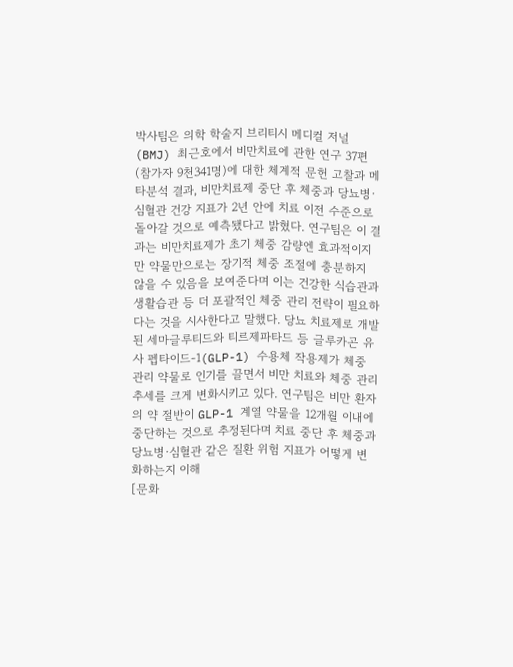박사팀은 의학 학술지 브리티시 메디컬 저널(BMJ) 최근호에서 비만치료에 관한 연구 37편(참가자 9천341명)에 대한 체계적 문헌 고찰과 메타분석 결과, 비만치료제 중단 후 체중과 당뇨병·심혈관 건강 지표가 2년 안에 치료 이전 수준으로 돌아갈 것으로 예측됐다고 밝혔다. 연구팀은 이 결과는 비만치료제가 초기 체중 감량엔 효과적이지만 약물만으로는 장기적 체중 조절에 충분하지 않을 수 있음을 보여준다며 이는 건강한 식습관과 생활습관 등 더 포괄적인 체중 관리 전략이 필요하다는 것을 시사한다고 말했다. 당뇨 치료제로 개발된 세마글루티드와 티르제파타드 등 글루카곤 유사 펩타이드-1(GLP-1) 수용체 작용제가 체중 관리 약물로 인기를 끌면서 비만 치료와 체중 관리 추세를 크게 변화시키고 있다. 연구팀은 비만 환자의 약 절반이 GLP-1 계열 약물을 12개월 이내에 중단하는 것으로 추정된다며 치료 중단 후 체중과 당뇨병·심혈관 같은 질환 위험 지표가 어떻게 변화하는지 이해
[문화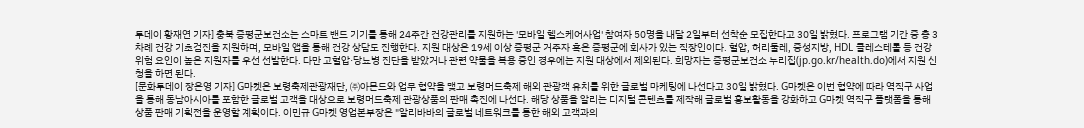투데이 황재연 기자] 충북 증평군보건소는 스마트 밴드 기기를 통해 24주간 건강관리를 지원하는 '모바일 헬스케어사업' 참여자 50명을 내달 2일부터 선착순 모집한다고 30일 밝혔다. 프로그램 기간 중 총 3차례 건강 기초검진을 지원하며, 모바일 앱을 통해 건강 상담도 진행한다. 지원 대상은 19세 이상 증평군 거주자 혹은 증평군에 회사가 있는 직장인이다. 혈압, 허리둘레, 중성지방, HDL 콜레스테롤 등 건강 위험 요인이 높은 지원자를 우선 선발한다. 다만 고혈압·당뇨병 진단을 받았거나 관련 약물을 복용 중인 경우에는 지원 대상에서 제외된다. 희망자는 증평군보건소 누리집(jp.go.kr/health.do)에서 지원 신청을 하면 된다.
[문화투데이 장은영 기자] G마켓은 보령축제관광재단, ㈜아몬드와 업무 협약을 맺고 보령머드축제 해외 관광객 유치를 위한 글로벌 마케팅에 나선다고 30일 밝혔다. G마켓은 이번 협약에 따라 역직구 사업을 통해 동남아시아를 포함한 글로벌 고객을 대상으로 보령머드축제 관광상품의 판매 촉진에 나선다. 해당 상품을 알리는 디지털 콘텐츠를 제작해 글로벌 홍보활동을 강화하고 G마켓 역직구 플랫폼을 통해 상품 판매 기획전을 운영할 계획이다. 이민규 G마켓 영업본부장은 "알리바바의 글로벌 네트워크를 통한 해외 고객과의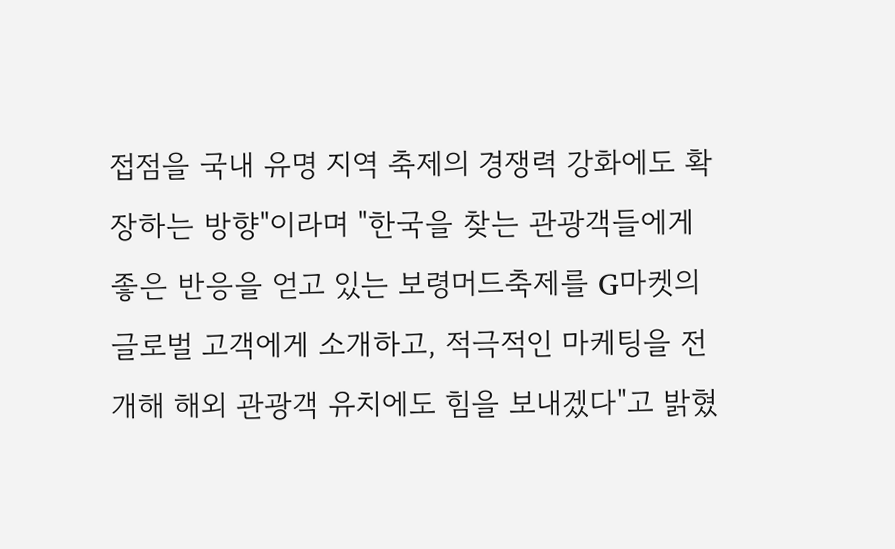접점을 국내 유명 지역 축제의 경쟁력 강화에도 확장하는 방향"이라며 "한국을 찾는 관광객들에게 좋은 반응을 얻고 있는 보령머드축제를 G마켓의 글로벌 고객에게 소개하고, 적극적인 마케팅을 전개해 해외 관광객 유치에도 힘을 보내겠다"고 밝혔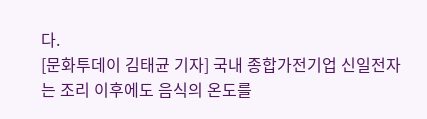다.
[문화투데이 김태균 기자] 국내 종합가전기업 신일전자는 조리 이후에도 음식의 온도를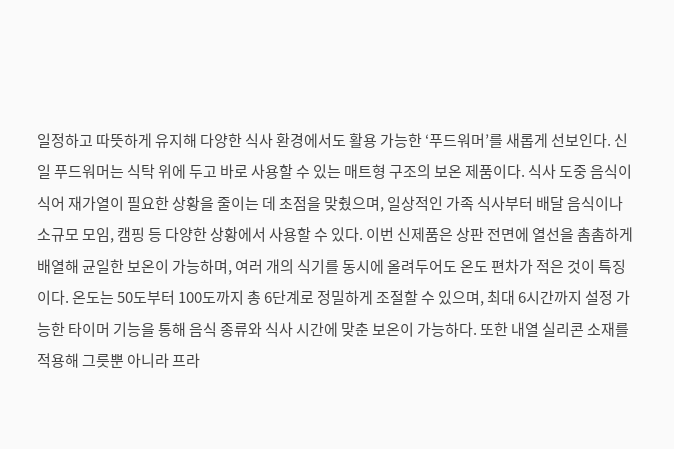일정하고 따뜻하게 유지해 다양한 식사 환경에서도 활용 가능한 ‘푸드워머’를 새롭게 선보인다. 신일 푸드워머는 식탁 위에 두고 바로 사용할 수 있는 매트형 구조의 보온 제품이다. 식사 도중 음식이 식어 재가열이 필요한 상황을 줄이는 데 초점을 맞췄으며, 일상적인 가족 식사부터 배달 음식이나 소규모 모임, 캠핑 등 다양한 상황에서 사용할 수 있다. 이번 신제품은 상판 전면에 열선을 촘촘하게 배열해 균일한 보온이 가능하며, 여러 개의 식기를 동시에 올려두어도 온도 편차가 적은 것이 특징이다. 온도는 50도부터 100도까지 총 6단계로 정밀하게 조절할 수 있으며, 최대 6시간까지 설정 가능한 타이머 기능을 통해 음식 종류와 식사 시간에 맞춘 보온이 가능하다. 또한 내열 실리콘 소재를 적용해 그릇뿐 아니라 프라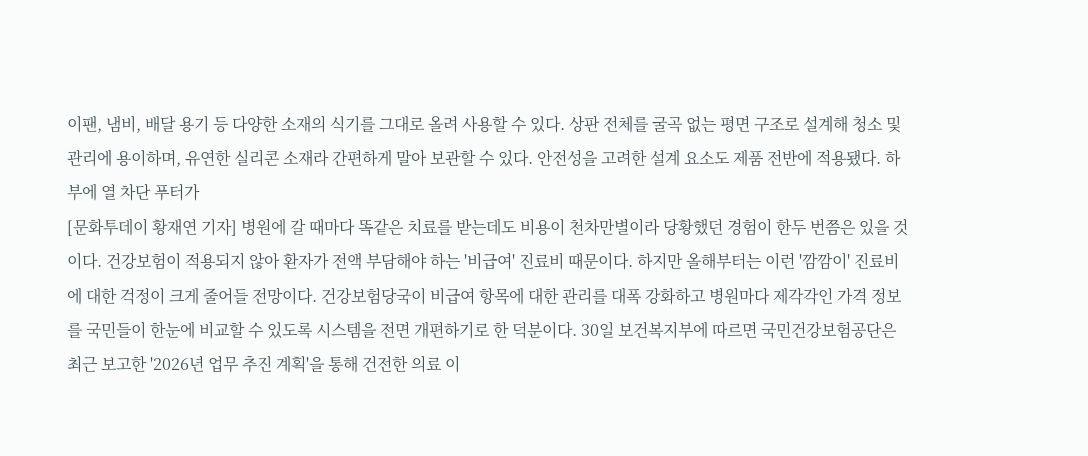이팬, 냄비, 배달 용기 등 다양한 소재의 식기를 그대로 올려 사용할 수 있다. 상판 전체를 굴곡 없는 평면 구조로 설계해 청소 및 관리에 용이하며, 유연한 실리콘 소재라 간편하게 말아 보관할 수 있다. 안전성을 고려한 설계 요소도 제품 전반에 적용됐다. 하부에 열 차단 푸터가
[문화투데이 황재연 기자] 병원에 갈 때마다 똑같은 치료를 받는데도 비용이 천차만별이라 당황했던 경험이 한두 번쯤은 있을 것이다. 건강보험이 적용되지 않아 환자가 전액 부담해야 하는 '비급여' 진료비 때문이다. 하지만 올해부터는 이런 '깜깜이' 진료비에 대한 걱정이 크게 줄어들 전망이다. 건강보험당국이 비급여 항목에 대한 관리를 대폭 강화하고 병원마다 제각각인 가격 정보를 국민들이 한눈에 비교할 수 있도록 시스템을 전면 개편하기로 한 덕분이다. 30일 보건복지부에 따르면 국민건강보험공단은 최근 보고한 '2026년 업무 추진 계획'을 통해 건전한 의료 이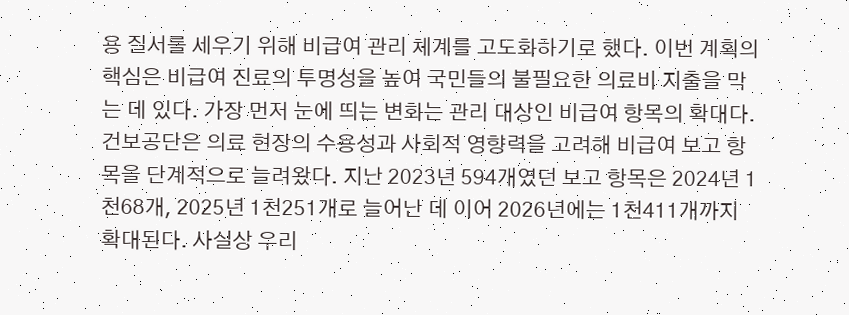용 질서를 세우기 위해 비급여 관리 체계를 고도화하기로 했다. 이번 계획의 핵심은 비급여 진료의 투명성을 높여 국민들의 불필요한 의료비 지출을 막는 데 있다. 가장 먼저 눈에 띄는 변화는 관리 대상인 비급여 항목의 확대다. 건보공단은 의료 현장의 수용성과 사회적 영향력을 고려해 비급여 보고 항목을 단계적으로 늘려왔다. 지난 2023년 594개였던 보고 항목은 2024년 1천68개, 2025년 1천251개로 늘어난 데 이어 2026년에는 1천411개까지 확대된다. 사실상 우리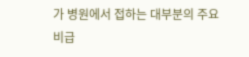가 병원에서 접하는 대부분의 주요 비급